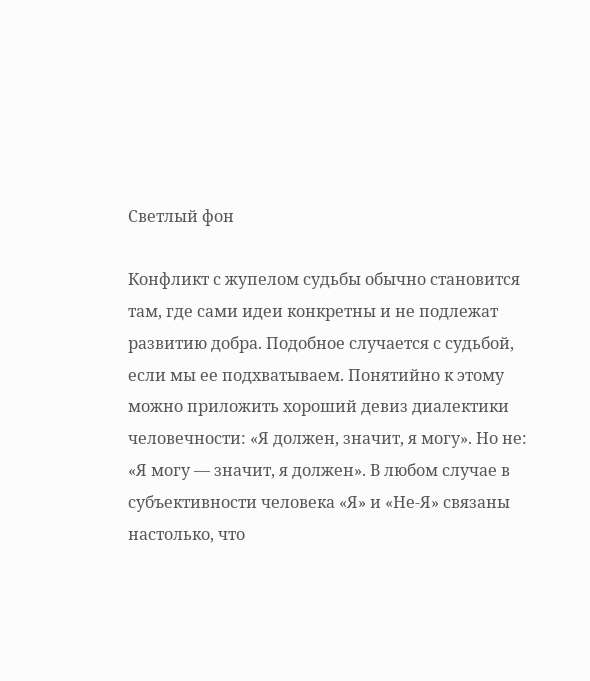Светлый фон

Конфликт с жупелом судьбы обычно становится там, где сами идеи конкретны и не подлежат развитию добра. Подобное случается с судьбой, если мы ее подхватываем. Понятийно к этому можно приложить хороший девиз диалектики человечности: «Я должен, значит, я могу». Но не: «Я могу — значит, я должен». В любом случае в субъективности человека «Я» и «Не-Я» связаны настолько, что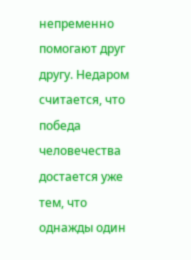непременно помогают друг другу. Недаром считается, что победа человечества достается уже тем, что однажды один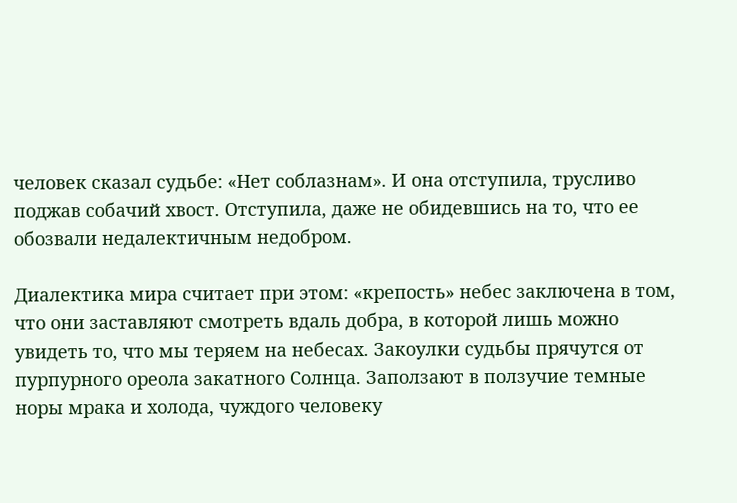человек сказал судьбе: «Нет соблазнам». И она отступила, трусливо поджав собачий хвост. Отступила, даже не обидевшись на то, что ее обозвали недалектичным недобром.

Диалектика мира считает при этом: «крепость» небес заключена в том, что они заставляют смотреть вдаль добра, в которой лишь можно увидеть то, что мы теряем на небесах. Закоулки судьбы прячутся от пурпурного ореола закатного Солнца. Заползают в ползучие темные норы мрака и холода, чуждого человеку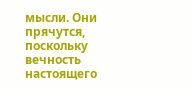мысли. Они прячутся, поскольку вечность настоящего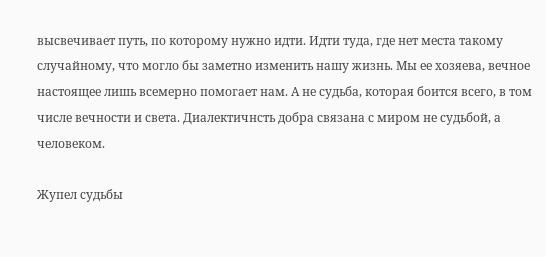высвечивает путь, по которому нужно идти. Идти туда, где нет места такому случайному, что могло бы заметно изменить нашу жизнь. Мы ее хозяева, вечное настоящее лишь всемерно помогает нам. А не судьба, которая боится всего, в том числе вечности и света. Диалектичнсть добра связана с миром не судьбой, а человеком.

Жупел судьбы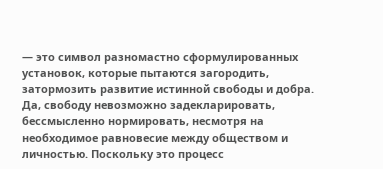— это символ разномастно сформулированных установок, которые пытаются загородить, затормозить развитие истинной свободы и добра. Да, свободу невозможно задекларировать, бессмысленно нормировать, несмотря на необходимое равновесие между обществом и личностью. Поскольку это процесс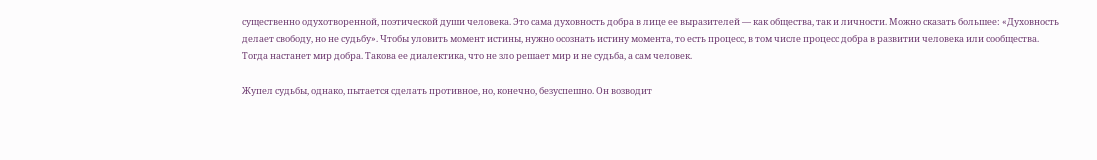существенно одухотворенной, поэтической души человека. Это сама духовность добра в лице ее выразителей — как общества, так и личности. Можно сказать большее: «Духовность делает свободу, но не судьбу». Чтобы уловить момент истины, нужно осознать истину момента, то есть процесс, в том числе процесс добра в развитии человека или сообщества. Тогда настанет мир добра. Такова ее диалектика, что не зло решает мир и не судьба, а сам человек.

Жупел судьбы, однако, пытается сделать противное, но, конечно, безуспешно. Он возводит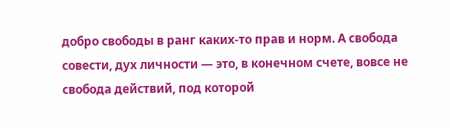добро свободы в ранг каких-то прав и норм. А свобода совести, дух личности — это, в конечном счете, вовсе не свобода действий, под которой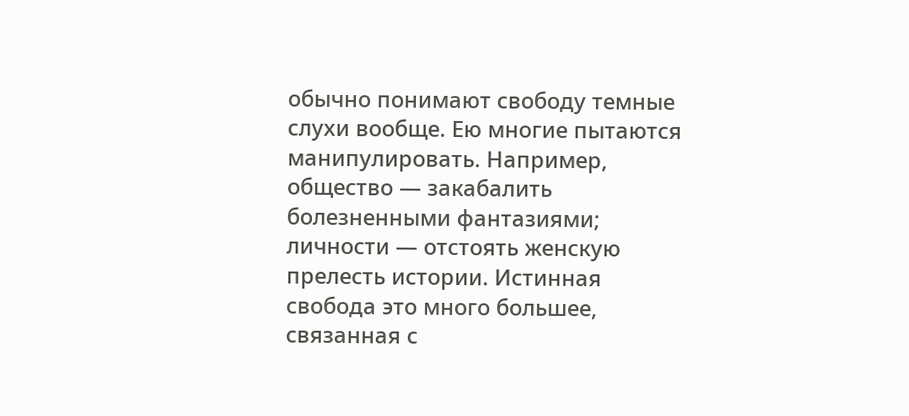обычно понимают свободу темные слухи вообще. Ею многие пытаются манипулировать. Например, общество — закабалить болезненными фантазиями; личности — отстоять женскую прелесть истории. Истинная свобода это много большее, связанная с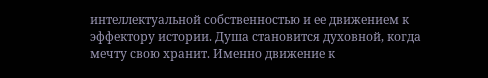интеллектуальной собственностью и ее движением к эффектору истории. Душа становится духовной, когда мечту свою хранит. Именно движение к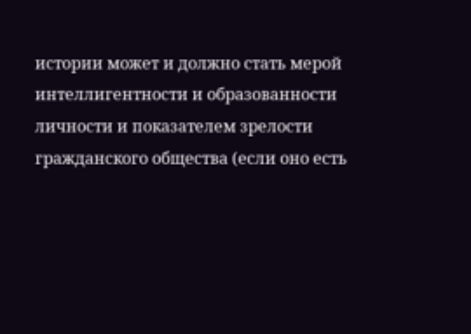истории может и должно стать мерой интеллигентности и образованности личности и показателем зрелости гражданского общества (если оно есть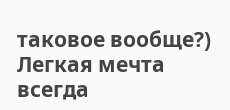таковое вообще?) Легкая мечта всегда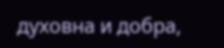духовна и добра,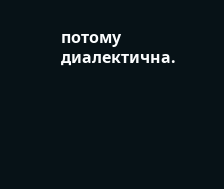потому диалектична.